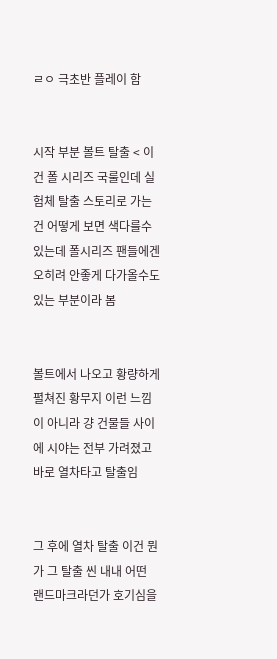ㄹㅇ 극초반 플레이 함


시작 부분 볼트 탈출 < 이건 폴 시리즈 국룰인데 실험체 탈출 스토리로 가는건 어떻게 보면 색다를수 있는데 폴시리즈 팬들에겐 오히려 안좋게 다가올수도 있는 부분이라 봄


볼트에서 나오고 황량하게 펼쳐진 황무지 이런 느낌이 아니라 걍 건물들 사이에 시야는 전부 가려졌고 바로 열차타고 탈출임


그 후에 열차 탈출 이건 뭔가 그 탈출 씬 내내 어떤 랜드마크라던가 호기심을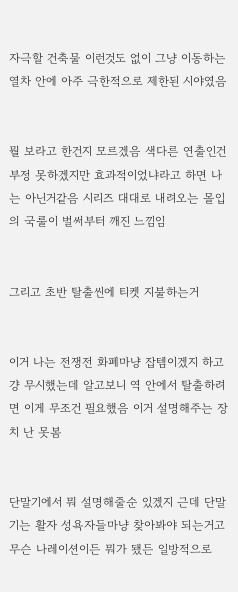자극할 건축물 이런것도 없이 그냥 이동하는 열차 안에 아주 극한적으로 제한된 시야였음


뭘 보라고 한건지 모르겠음 색다른 연출인건 부정 못하겠지만 효과적이었냐라고 하면 나는 아닌거같음 시리즈 대대로 내려오는 몰입의 국룰이 벌써부터 깨진 느낌임


그리고 초반 탈출씬에 티켓 지불하는거


이거 나는 전쟁전 화폐마냥 잡템이겠지 하고 걍 무시했는데 알고보니 역 안에서 탈출하려면 이게 무조건 필요했음 이거 설명해주는 장치 난 못봄


단말기에서 뭐 설명해줄순 있겠지 근데 단말기는 활자 성욕자들마냥 찾아봐야 되는거고 무슨 나레이션이든 뭐가 됐든 일방적으로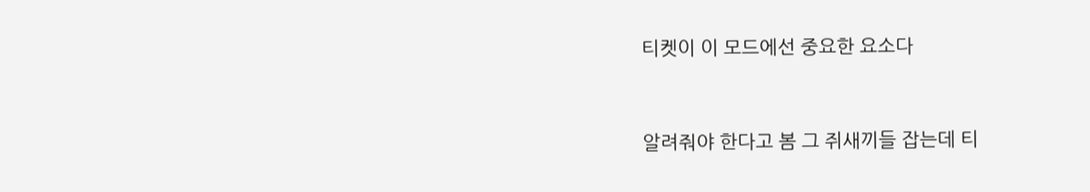티켓이 이 모드에선 중요한 요소다


알려줘야 한다고 봄 그 쥐새끼들 잡는데 티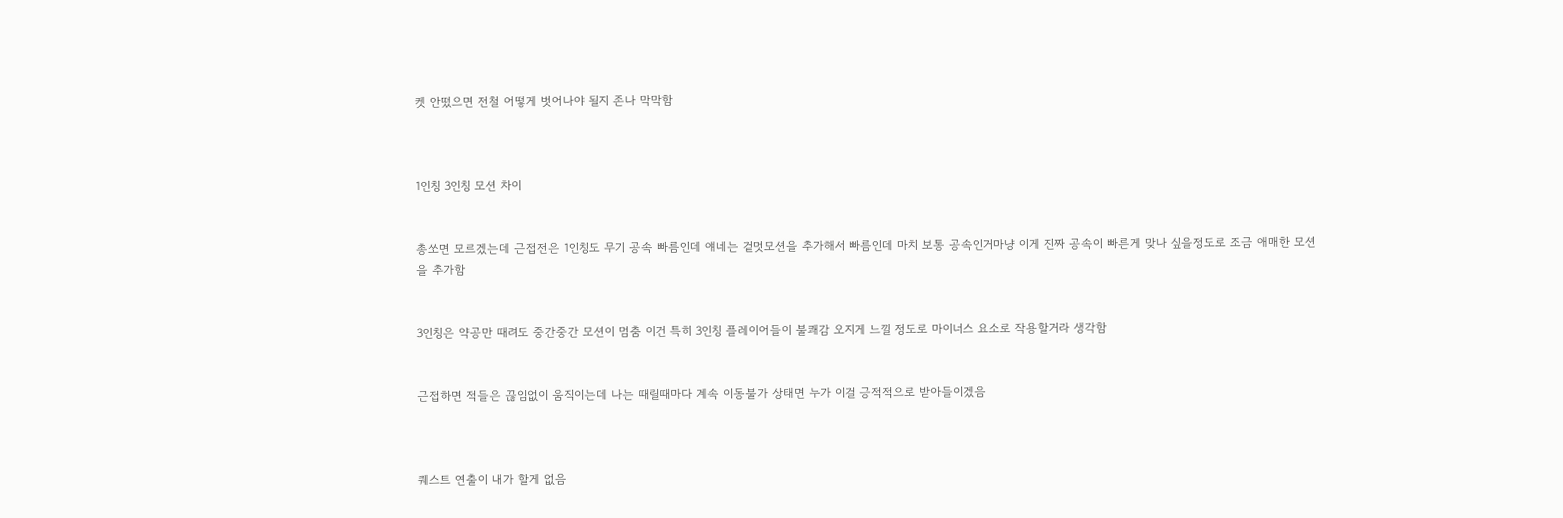켓 안떴으면 전철 어떻게 벗어나야 될지 존나 막막함



1인칭 3인칭 모션 차이


총쏘면 모르겠는데 근접전은 1인칭도 무기 공속 빠름인데 얘네는 겉멋모션을 추가해서 빠름인데 마치 보통 공속인거마냥 이게 진짜 공속이 빠른게 맞나 싶을정도로 조금 애매한 모션을 추가함


3인칭은 약공만 때려도 중간중간 모션이 멈춤 이건 특히 3인칭 플레이어들이 불쾌감 오지게 느낄 정도로 마이너스 요소로 작용할거라 생각함


근접하면 적들은 끊임없이 움직이는데 나는 때릴때마다 계속 이동불가 상태면 누가 이걸 긍적적으로 받아들이겠음



퀘스트 연출이 내가 할게 없음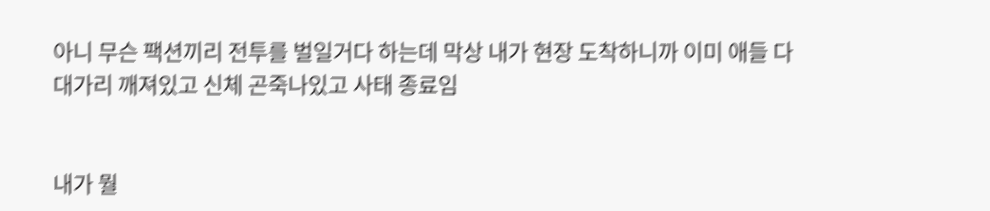아니 무슨 팩션끼리 전투를 벌일거다 하는데 막상 내가 현장 도착하니까 이미 애들 다 대가리 깨져있고 신체 곤죽나있고 사태 종료임


내가 뭘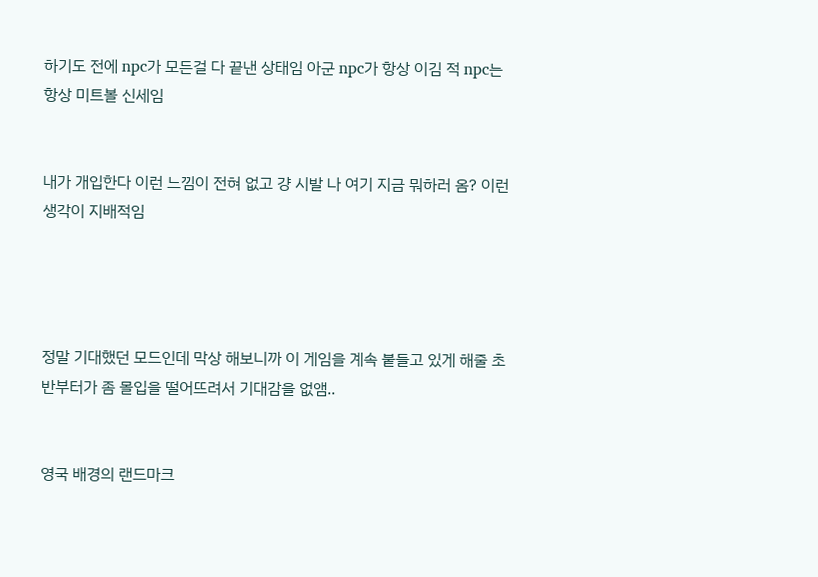하기도 전에 npc가 모든걸 다 끝낸 상태임 아군 npc가 항상 이김 적 npc는 항상 미트볼 신세임


내가 개입한다 이런 느낌이 전혀 없고 걍 시발 나 여기 지금 뭐하러 옴? 이런 생각이 지배적임




정말 기대했던 모드인데 막상 해보니까 이 게임을 계속 붙들고 있게 해줄 초반부터가 좀 몰입을 떨어뜨려서 기대감을 없앰..


영국 배경의 랜드마크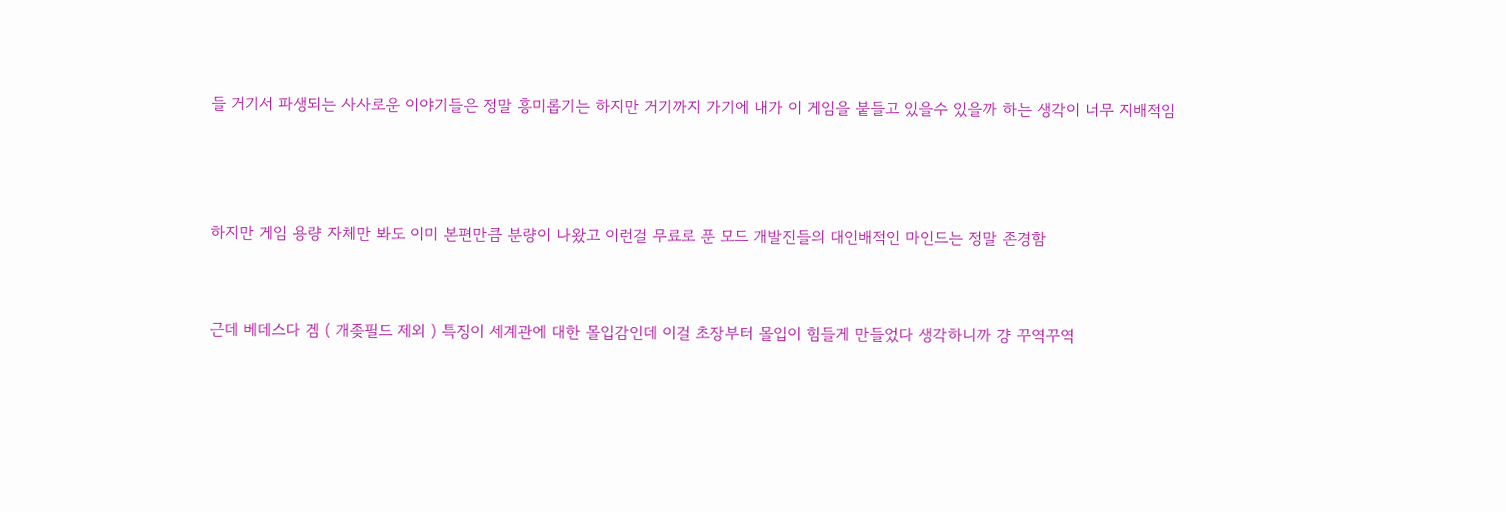들 거기서 파생되는 사사로운 이야기들은 정말 흥미롭기는 하지만 거기까지 가기에 내가 이 게임을 붙들고 있을수 있을까 하는 생각이 너무 지배적임



하지만 게임 용량 자체만 봐도 이미 본편만큼 분량이 나왔고 이런걸 무료로 푼 모드 개발진들의 대인배적인 마인드는 정말 존경함


근데 베데스다 겜 ( 개좆필드 제외 ) 특징이 세계관에 대한 몰입감인데 이걸 초장부터 몰입이 힘들게 만들었다 생각하니까 걍 꾸역꾸역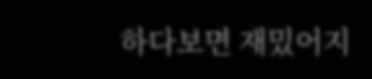하다보면 재밌어지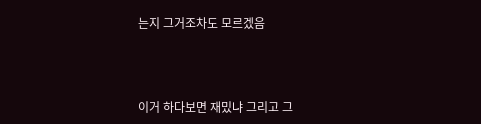는지 그거조차도 모르겠음



이거 하다보면 재밌냐 그리고 그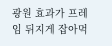광원 효과가 프레임 뒤지게 잡아먹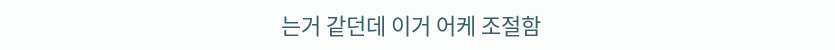는거 같던데 이거 어케 조절함